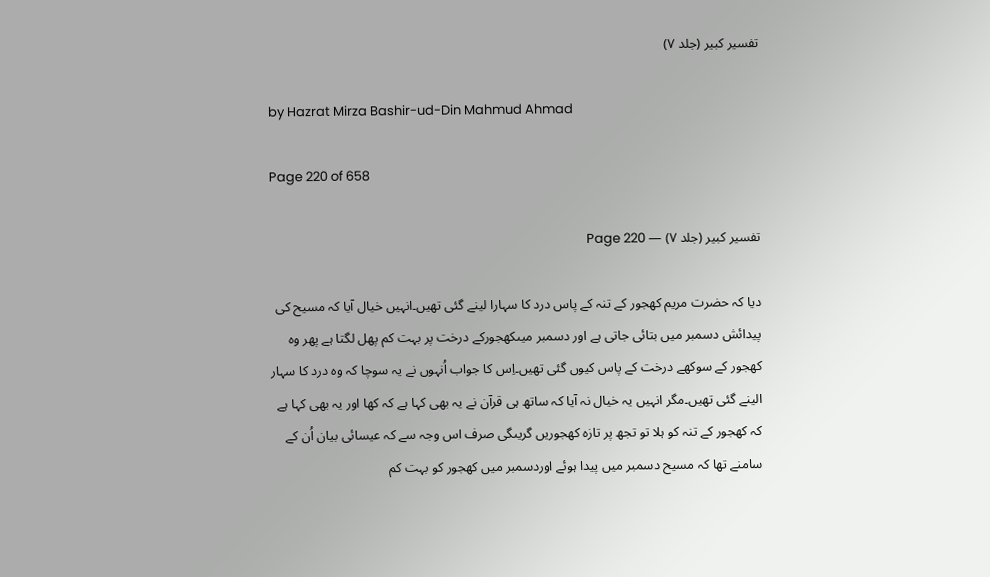تفسیر کبیر (جلد ۷)

by Hazrat Mirza Bashir-ud-Din Mahmud Ahmad

Page 220 of 658

تفسیر کبیر (جلد ۷) — Page 220

دیا کہ حضرت مریم کھجور کے تنہ کے پاس درد کا سہارا لینے گئی تھیں۔انہیں خیال آیا کہ مسیح کی پیدائش دسمبر میں بتائی جاتی ہے اور دسمبر میںکھجورکے درخت پر بہت کم پھل لگتا ہے پھر وہ کھجور کے سوکھے درخت کے پاس کیوں گئی تھیں۔اِس کا جواب اُنہوں نے یہ سوچا کہ وہ درد کا سہار الینے گئی تھیں۔مگر انہیں یہ خیال نہ آیا کہ ساتھ ہی قرآن نے یہ بھی کہا ہے کہ کھا اور یہ بھی کہا ہے کہ کھجور کے تنہ کو ہلا تو تجھ پر تازہ کھجوریں گریںگی صرف اس وجہ سے کہ عیسائی بیان اُن کے سامنے تھا کہ مسیح دسمبر میں پیدا ہوئے اوردسمبر میں کھجور کو بہت کم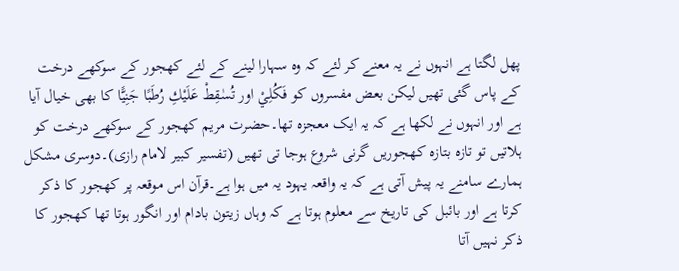پھل لگتا ہے انہوں نے یہ معنے کر لئے کہ وہ سہارا لینے کے لئے کھجور کے سوکھے درخت کے پاس گئی تھیں لیکن بعض مفسروں کو فَكُلِيْ اور تُسٰقِطْ عَلَيْكِ رُطَبًا جَنِيًّا کا بھی خیال آیا ہے اور انہوں نے لکھا ہے کہ یہ ایک معجزہ تھا۔حضرت مریم کھجور کے سوکھے درخت کو ہلاتیں تو تازہ بتازہ کھجوریں گرنی شروع ہوجا تی تھیں (تفسیر کبیر لامام رازی)۔دوسری مشکل ہمارے سامنے یہ پیش آتی ہے کہ یہ واقعہ یہود یہ میں ہوا ہے۔قرآن اس موقعہ پر کھجور کا ذکر کرتا ہے اور بائبل کی تاریخ سے معلوم ہوتا ہے کہ وہاں زیتون بادام اور انگور ہوتا تھا کھجور کا ذکر نہیں آتا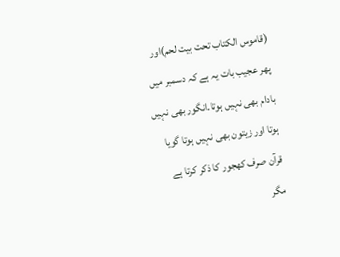(قاموس الکتاب تحت بیت لحم)اور پھر عجیب بات یہ ہے کہ دسمبر میں بادام بھی نہیں ہوتا۔انگور بھی نہیں ہوتا اور زیتون بھی نہیں ہوتا گویا قرآن صرف کھجور کا ذکر کرتا ہے مگر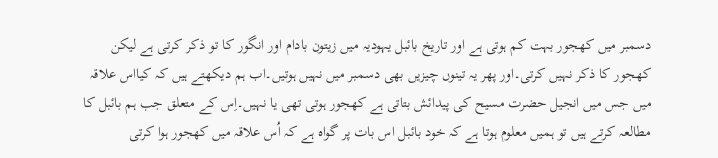دسمبر میں کھجور بہت کم ہوتی ہے اور تاریخ بائبل یہودیہ میں زیتون بادام اور انگور کا تو ذکر کرتی ہے لیکن کھجور کا ذکر نہیں کرتی۔اور پھر یہ تینوں چیزیں بھی دسمبر میں نہیں ہوتیں۔اب ہم دیکھتے ہیں کہ کیااس علاقہ میں جس میں انجیل حضرت مسیح کی پیدائش بتاتی ہے کھجور ہوتی تھی یا نہیں۔اِس کے متعلق جب ہم بائبل کا مطالعہ کرتے ہیں تو ہمیں معلوم ہوتا ہے کہ خود بائبل اس بات پر گواہ ہے کہ اُس علاقہ میں کھجور ہوا کرتی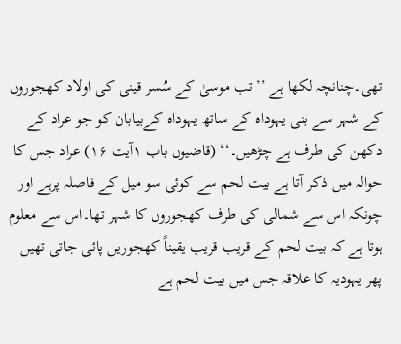تھی۔چنانچہ لکھا ہے ’’تب موسیٰ کے سُسر قینی کی اولاد کھجوروں کے شہر سے بنی یہوداہ کے ساتھ یہوداہ کےبیابان کو جو عراد کے دکھن کی طرف ہے چڑھیں۔‘‘ (قاضیوں باب ۱آیت ۱۶) عراد جس کا حوالہ میں ذکر آتا ہے بیت لحم سے کوئی سو میل کے فاصلہ پرہے اور چونکہ اس سے شمالی کی طرف کھجوروں کا شہر تھا۔اس سے معلوم ہوتا ہے کہ بیت لحم کے قریب قریب یقیناً کھجوریں پائی جاتی تھیں پھر یہودیہ کا علاقہ جس میں بیت لحم ہے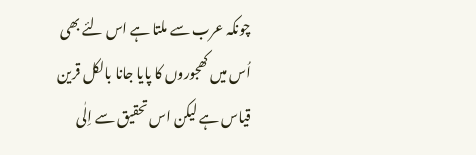چونکہ عرب سے ملتا ہے اس لئے بھی اُس میں کھجوروں کا پایا جانا بالکل قرین قیاس ہے لیکن اس تحقیق سے اِلٰى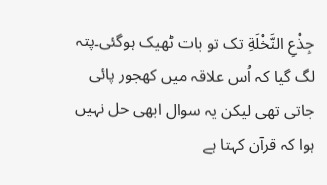جِذْعِ النَّخْلَةِ تک تو بات ٹھیک ہوگئی۔پتہ لگ گیا کہ اُس علاقہ میں کھجور پائی جاتی تھی لیکن یہ سوال ابھی حل نہیں ہوا کہ قرآن کہتا ہے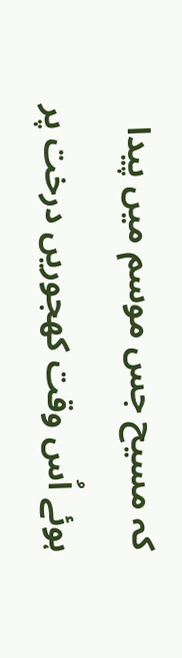کہ مسیح جس موسم میں پیدا ہوئے اُس وقت کھجوریں درخت پر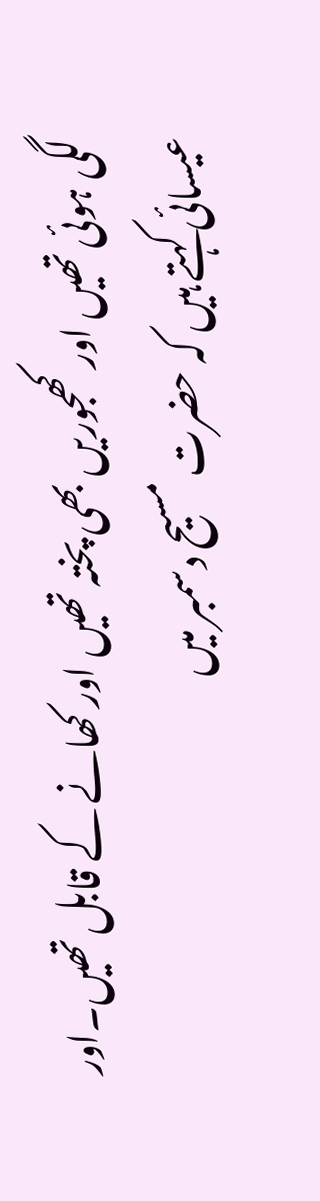لگی ہوئی تھیں اور کھجوریں بھی پختہ تھیں اور کھانے کے قابل تھیں۔اور عیسائی کہتے ہیں کہ حضرت مسیح دسمبر میں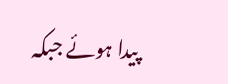پیدا ہوئے جبکہ